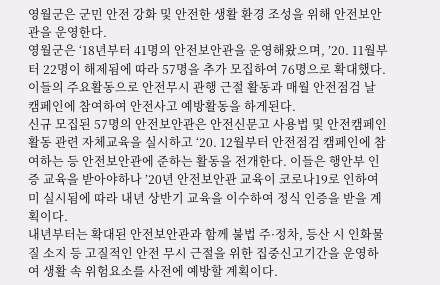영월군은 군민 안전 강화 및 안전한 생활 환경 조성을 위해 안전보안관을 운영한다.
영월군은 ‘18년부터 41명의 안전보안관을 운영해왔으며, ’20. 11월부터 22명이 해제됨에 따라 57명을 추가 모집하여 76명으로 확대했다. 이들의 주요활동으로 안전무시 관행 근절 활동과 매월 안전점검 날 캠페인에 참여하여 안전사고 예방활동을 하게된다.
신규 모집된 57명의 안전보안관은 안전신문고 사용법 및 안전캠페인 활동 관련 자체교육을 실시하고 ‘20. 12월부터 안전점검 캠페인에 참여하는 등 안전보안관에 준하는 활동을 전개한다. 이들은 행안부 인증 교육을 받아야하나 ’20년 안전보안관 교육이 코로나19로 인하여 미 실시됨에 따라 내년 상반기 교육을 이수하여 정식 인증을 받을 계획이다.
내년부터는 확대된 안전보안관과 함께 불법 주·정차, 등산 시 인화물질 소지 등 고질적인 안전 무시 근절을 위한 집중신고기간을 운영하여 생활 속 위험요소를 사전에 예방할 계획이다.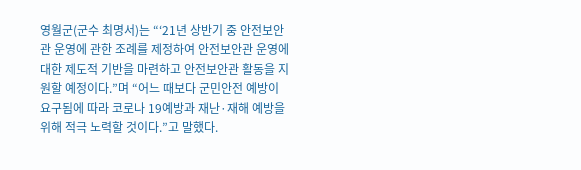영월군(군수 최명서)는 “‘21년 상반기 중 안전보안관 운영에 관한 조례를 제정하여 안전보안관 운영에 대한 제도적 기반을 마련하고 안전보안관 활동을 지원할 예정이다.”며 “어느 때보다 군민안전 예방이 요구됨에 따라 코로나 19예방과 재난·재해 예방을 위해 적극 노력할 것이다.”고 말했다.